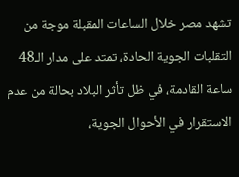تشهد مصر خلال الساعات المقبلة موجة من التقلبات الجوية الحادة، تمتد على مدار الـ48 ساعة القادمة، في ظل تأثر البلاد بحالة من عدم الاستقرار في الأحوال الجوية،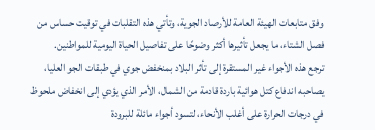وفق متابعات الهيئة العامة للأرصاد الجوية، وتأتي هذه التقلبات في توقيت حساس من فصل الشتاء، ما يجعل تأثيرها أكثر وضوحًا على تفاصيل الحياة اليومية للمواطنين.
ترجع هذه الأجواء غير المستقرة إلى تأثر البلاد بمنخفض جوي في طبقات الجو العليا، يصاحبه اندفاع كتل هوائية باردة قادمة من الشمال، الأمر الذي يؤدي إلى انخفاض ملحوظ في درجات الحرارة على أغلب الأنحاء، لتسود أجواء مائلة للبرودة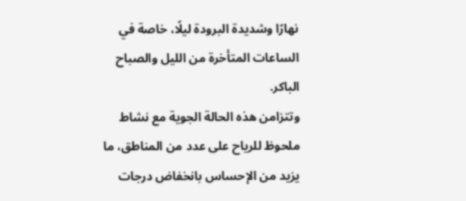نهارًا وشديدة البرودة ليلًا، خاصة في الساعات المتأخرة من الليل والصباح الباكر.
وتتزامن هذه الحالة الجوية مع نشاط ملحوظ للرياح على عدد من المناطق، ما يزيد من الإحساس بانخفاض درجات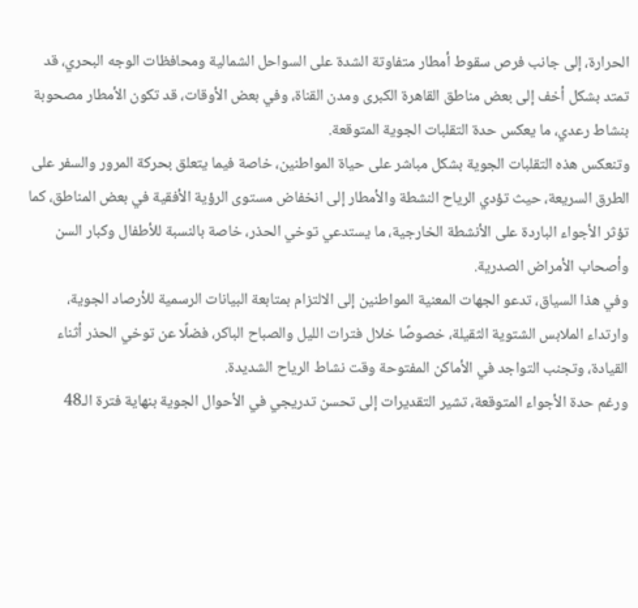الحرارة، إلى جانب فرص سقوط أمطار متفاوتة الشدة على السواحل الشمالية ومحافظات الوجه البحري، قد تمتد بشكل أخف إلى بعض مناطق القاهرة الكبرى ومدن القناة، وفي بعض الأوقات، قد تكون الأمطار مصحوبة بنشاط رعدي، ما يعكس حدة التقلبات الجوية المتوقعة.
وتنعكس هذه التقلبات الجوية بشكل مباشر على حياة المواطنين، خاصة فيما يتعلق بحركة المرور والسفر على الطرق السريعة، حيث تؤدي الرياح النشطة والأمطار إلى انخفاض مستوى الرؤية الأفقية في بعض المناطق، كما تؤثر الأجواء الباردة على الأنشطة الخارجية، ما يستدعي توخي الحذر، خاصة بالنسبة للأطفال وكبار السن وأصحاب الأمراض الصدرية.
وفي هذا السياق، تدعو الجهات المعنية المواطنين إلى الالتزام بمتابعة البيانات الرسمية للأرصاد الجوية، وارتداء الملابس الشتوية الثقيلة، خصوصًا خلال فترات الليل والصباح الباكر، فضلًا عن توخي الحذر أثناء القيادة، وتجنب التواجد في الأماكن المفتوحة وقت نشاط الرياح الشديدة.
ورغم حدة الأجواء المتوقعة، تشير التقديرات إلى تحسن تدريجي في الأحوال الجوية بنهاية فترة الـ48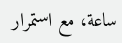ساعة، مع استمرار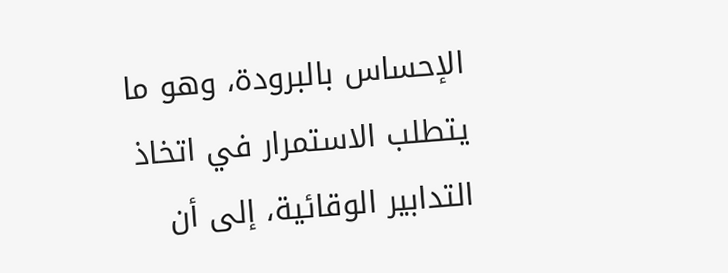الإحساس بالبرودة، وهو ما يتطلب الاستمرار في اتخاذ التدابير الوقائية، إلى أن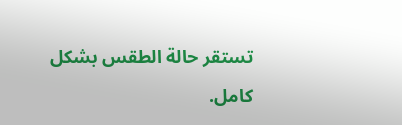تستقر حالة الطقس بشكل كامل.